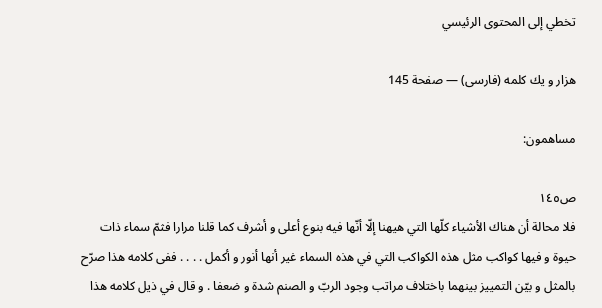تخطي إلى المحتوى الرئيسي

هزار و يك كلمه (فارسى) — صفحة 145

مساهمون:

ص١٤٥
فلا محالة أن هناك الأشياء كلّها التي هيهنا إلّا أنّها فيه بنوع أعلى و أشرف كما قلنا مرارا فثمّ سماء ذات حيوة و فيها كواكب مثل هذه الكواكب التي في هذه السماء غير أنها أنور و أكمل . . . . ففى كلامه هذا صرّح بالمثل و بيّن التمييز بينهما باختلاف مراتب وجود الربّ و الصنم شدة و ضعفا . و قال في ذيل كلامه هذا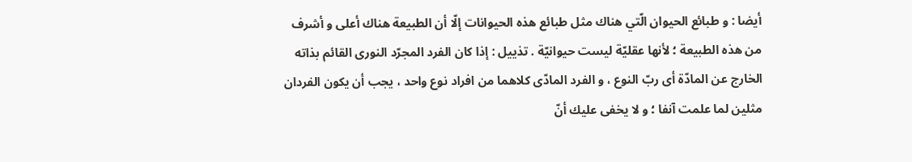أيضا : و طبائع الحيوان الّتي هناك مثل طبائع هذه الحيوانات إلّا أن الطبيعة هناك أعلى و أشرف من هذه الطبيعة ؛ لأنها عقليّة ليست حيوانيّة . تذييل : إذا كان الفرد المجرّد النورى القائم بذاته الخارج عن المادّة أى ربّ النوع ، و الفرد المادّى كلاهما من افراد نوع واحد ، يجب أن يكون الفردان مثلين لما علمت آنفا ؛ و لا يخفى عليك أنّ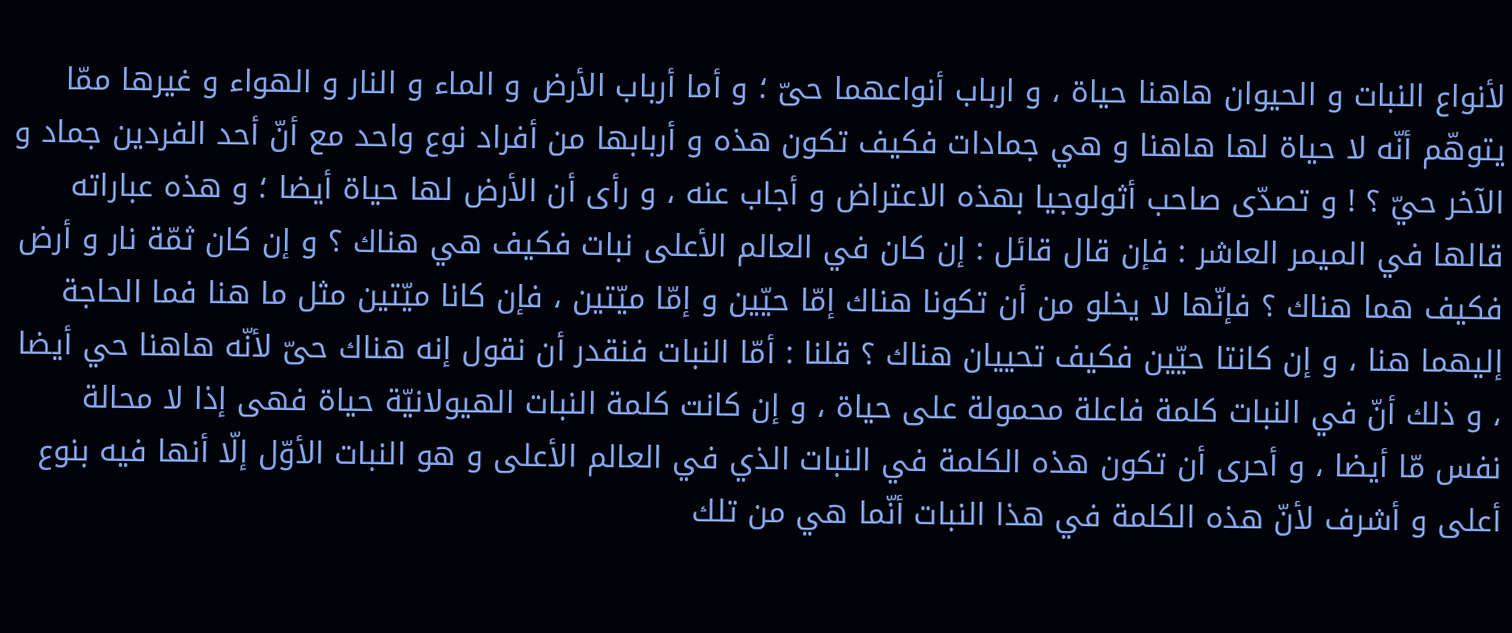لأنواع النبات و الحيوان هاهنا حياة ، و ارباب أنواعهما حىّ ؛ و أما أرباب الأرض و الماء و النار و الهواء و غيرها ممّا يتوهّم أنّه لا حياة لها هاهنا و هي جمادات فكيف تكون هذه و أربابها من أفراد نوع واحد مع أنّ أحد الفردين جماد و الآخر حيّ ؟ ! و تصدّى صاحب أثولوجيا بهذه الاعتراض و أجاب عنه ، و رأى أن الأرض لها حياة أيضا ؛ و هذه عباراته قالها في الميمر العاشر : فإن قال قائل : إن كان في العالم الأعلى نبات فكيف هي هناك ؟ و إن كان ثمّة نار و أرض فكيف هما هناك ؟ فإنّها لا يخلو من أن تكونا هناك إمّا حيّين و إمّا ميّتين ، فإن كانا ميّتين مثل ما هنا فما الحاجة إليهما هنا ، و إن كانتا حيّين فكيف تحييان هناك ؟ قلنا : أمّا النبات فنقدر أن نقول إنه هناك حىّ لأنّه هاهنا حي أيضا ، و ذلك أنّ في النبات كلمة فاعلة محمولة على حياة ، و إن كانت كلمة النبات الهيولانيّة حياة فهى إذا لا محالة نفس مّا أيضا ، و أحرى أن تكون هذه الكلمة في النبات الذي في العالم الأعلى و هو النبات الأوّل إلّا أنها فيه بنوع أعلى و أشرف لأنّ هذه الكلمة في هذا النبات أنّما هي من تلك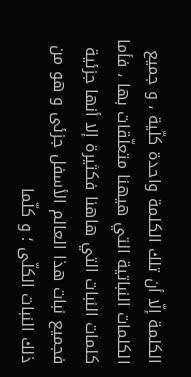الكلمة إلّا أن تلك الكلمة واحدة كلّية ، و جميع الكلمات النباتية التي هيهنا متعلّقات بها ، فأما كلمات النبات التي هاهنا فكثيرة إلا أنها جزئية فجميع نبات هذا العالم الأسفل جزئى و هو من ذلك النبات الكلّى ؛ و كلّما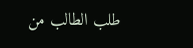طلب الطالب من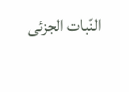النّبات الجزئى